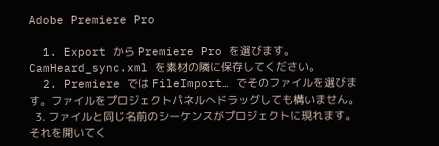Adobe Premiere Pro

  1. Export から Premiere Pro を選びます。CamHeard_sync.xml を素材の隣に保存してください。
  2. Premiere では FileImport… でそのファイルを選びます。ファイルをプロジェクトパネルへドラッグしても構いません。
  3. ファイルと同じ名前のシーケンスがプロジェクトに現れます。それを開いてく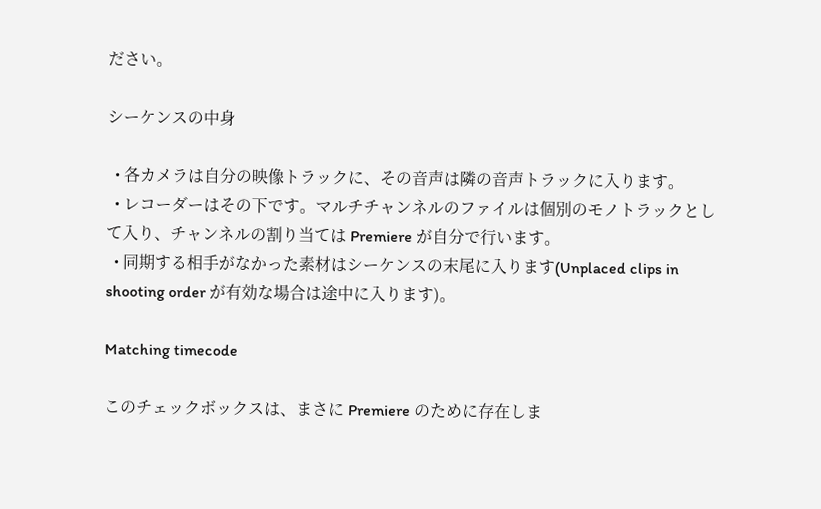ださい。

シーケンスの中身

  • 各カメラは自分の映像トラックに、その音声は隣の音声トラックに入ります。
  • レコーダーはその下です。マルチチャンネルのファイルは個別のモノトラックとして入り、チャンネルの割り当ては Premiere が自分で行います。
  • 同期する相手がなかった素材はシーケンスの末尾に入ります(Unplaced clips in shooting order が有効な場合は途中に入ります)。

Matching timecode

このチェックボックスは、まさに Premiere のために存在しま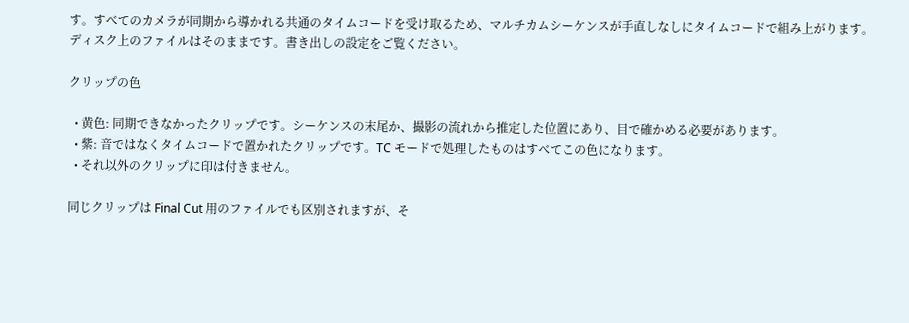す。すべてのカメラが同期から導かれる共通のタイムコードを受け取るため、マルチカムシーケンスが手直しなしにタイムコードで組み上がります。ディスク上のファイルはそのままです。書き出しの設定をご覧ください。

クリップの色

  • 黄色: 同期できなかったクリップです。シーケンスの末尾か、撮影の流れから推定した位置にあり、目で確かめる必要があります。
  • 紫: 音ではなくタイムコードで置かれたクリップです。TC モードで処理したものはすべてこの色になります。
  • それ以外のクリップに印は付きません。

同じクリップは Final Cut 用のファイルでも区別されますが、そ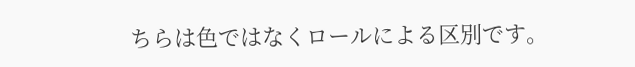ちらは色ではなくロールによる区別です。